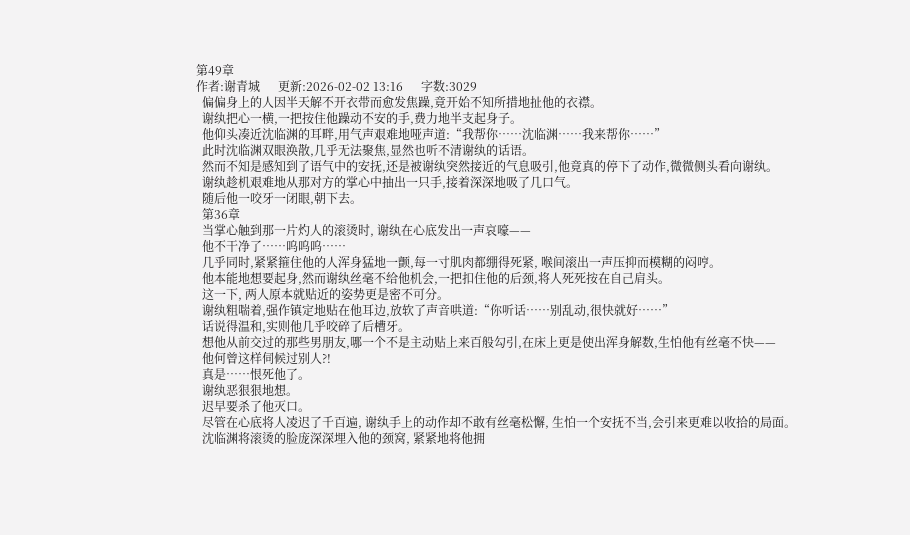第49章
作者:谢青城      更新:2026-02-02 13:16      字数:3029
  偏偏身上的人因半天解不开衣带而愈发焦躁,竟开始不知所措地扯他的衣襟。
  谢纨把心一横,一把按住他躁动不安的手,费力地半支起身子。
  他仰头凑近沈临渊的耳畔,用气声艰难地哑声道:“我帮你……沈临渊……我来帮你……”
  此时沈临渊双眼涣散,几乎无法聚焦,显然也听不清谢纨的话语。
  然而不知是感知到了语气中的安抚,还是被谢纨突然接近的气息吸引,他竟真的停下了动作,微微侧头看向谢纨。
  谢纨趁机艰难地从那对方的掌心中抽出一只手,接着深深地吸了几口气。
  随后他一咬牙一闭眼,朝下去。
  第36章
  当掌心触到那一片灼人的滚烫时, 谢纨在心底发出一声哀嚎——
  他不干净了……呜呜呜……
  几乎同时,紧紧箍住他的人浑身猛地一颤,每一寸肌肉都绷得死紧, 喉间滚出一声压抑而模糊的闷哼。
  他本能地想要起身,然而谢纨丝毫不给他机会,一把扣住他的后颈,将人死死按在自己肩头。
  这一下, 两人原本就贴近的姿势更是密不可分。
  谢纨粗喘着,强作镇定地贴在他耳边,放软了声音哄道:“你听话……别乱动,很快就好……”
  话说得温和,实则他几乎咬碎了后槽牙。
  想他从前交过的那些男朋友,哪一个不是主动贴上来百般勾引,在床上更是使出浑身解数,生怕他有丝毫不快——
  他何曾这样伺候过别人?!
  真是……恨死他了。
  谢纨恶狠狠地想。
  迟早要杀了他灭口。
  尽管在心底将人凌迟了千百遍, 谢纨手上的动作却不敢有丝毫松懈, 生怕一个安抚不当,会引来更难以收拾的局面。
  沈临渊将滚烫的脸庞深深埋入他的颈窝, 紧紧地将他拥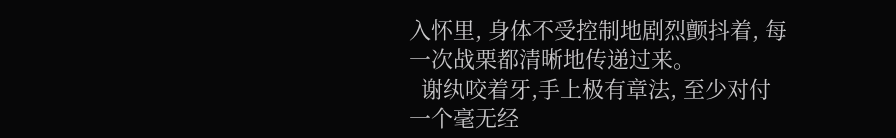入怀里, 身体不受控制地剧烈颤抖着, 每一次战栗都清晰地传递过来。
  谢纨咬着牙,手上极有章法, 至少对付一个毫无经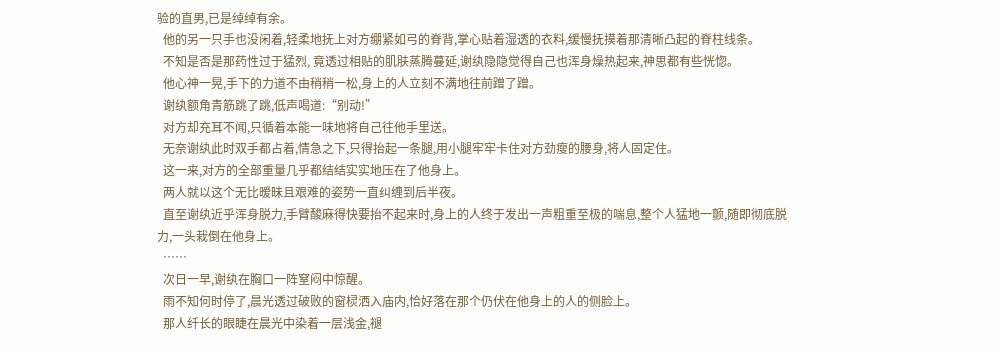验的直男,已是绰绰有余。
  他的另一只手也没闲着,轻柔地抚上对方绷紧如弓的脊背,掌心贴着湿透的衣料,缓慢抚摸着那清晰凸起的脊柱线条。
  不知是否是那药性过于猛烈, 竟透过相贴的肌肤蒸腾蔓延,谢纨隐隐觉得自己也浑身燥热起来,神思都有些恍惚。
  他心神一晃,手下的力道不由稍稍一松,身上的人立刻不满地往前蹭了蹭。
  谢纨额角青筋跳了跳,低声喝道:“别动!”
  对方却充耳不闻,只循着本能一味地将自己往他手里送。
  无奈谢纨此时双手都占着,情急之下,只得抬起一条腿,用小腿牢牢卡住对方劲瘦的腰身,将人固定住。
  这一来,对方的全部重量几乎都结结实实地压在了他身上。
  两人就以这个无比暧昧且艰难的姿势一直纠缠到后半夜。
  直至谢纨近乎浑身脱力,手臂酸麻得快要抬不起来时,身上的人终于发出一声粗重至极的喘息,整个人猛地一颤,随即彻底脱力,一头栽倒在他身上。
  ……
  次日一早,谢纨在胸口一阵窒闷中惊醒。
  雨不知何时停了,晨光透过破败的窗棂洒入庙内,恰好落在那个仍伏在他身上的人的侧脸上。
  那人纤长的眼睫在晨光中染着一层浅金,褪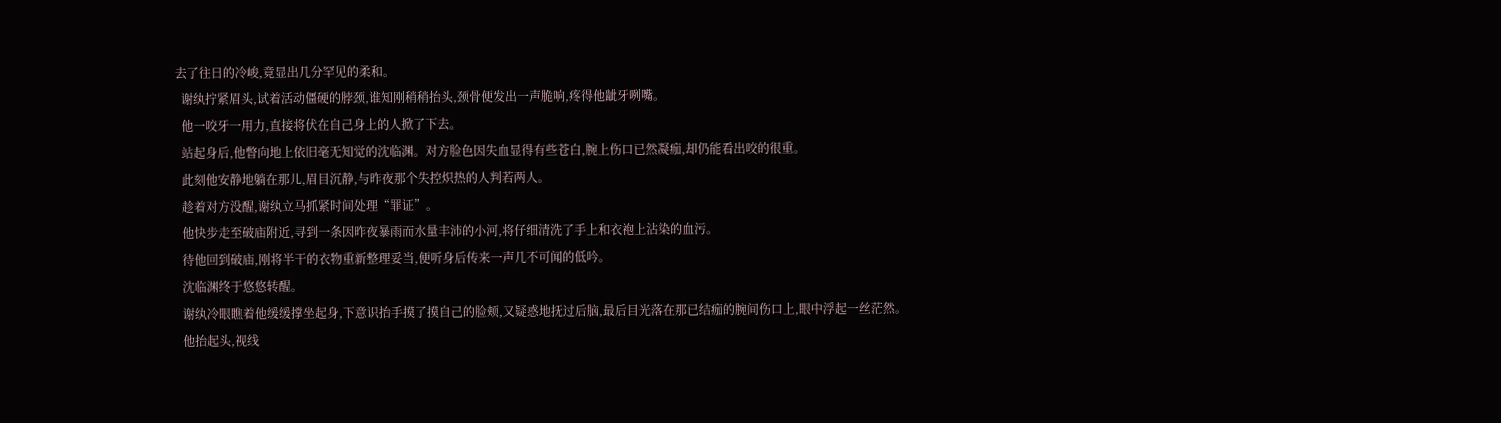去了往日的冷峻,竟显出几分罕见的柔和。
  谢纨拧紧眉头,试着活动僵硬的脖颈,谁知刚稍稍抬头,颈骨便发出一声脆响,疼得他龇牙咧嘴。
  他一咬牙一用力,直接将伏在自己身上的人掀了下去。
  站起身后,他瞥向地上依旧毫无知觉的沈临渊。对方脸色因失血显得有些苍白,腕上伤口已然凝痂,却仍能看出咬的很重。
  此刻他安静地躺在那儿,眉目沉静,与昨夜那个失控炽热的人判若两人。
  趁着对方没醒,谢纨立马抓紧时间处理“罪证”。
  他快步走至破庙附近,寻到一条因昨夜暴雨而水量丰沛的小河,将仔细清洗了手上和衣袍上沾染的血污。
  待他回到破庙,刚将半干的衣物重新整理妥当,便听身后传来一声几不可闻的低吟。
  沈临渊终于悠悠转醒。
  谢纨冷眼瞧着他缓缓撑坐起身,下意识抬手摸了摸自己的脸颊,又疑惑地抚过后脑,最后目光落在那已结痂的腕间伤口上,眼中浮起一丝茫然。
  他抬起头,视线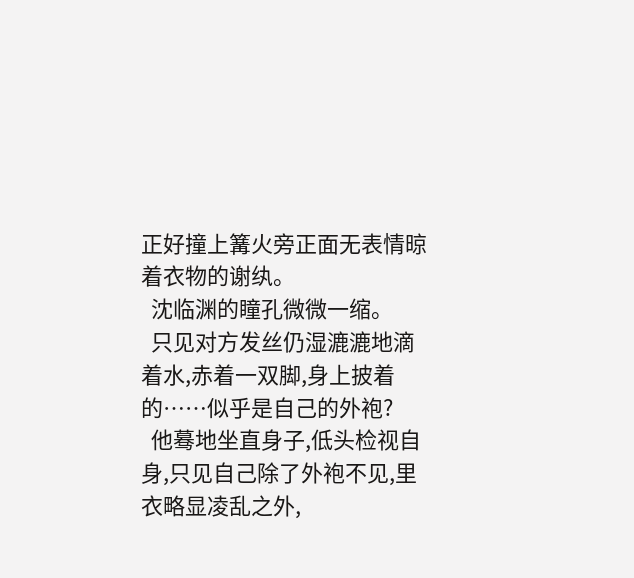正好撞上篝火旁正面无表情晾着衣物的谢纨。
  沈临渊的瞳孔微微一缩。
  只见对方发丝仍湿漉漉地滴着水,赤着一双脚,身上披着的……似乎是自己的外袍?
  他蓦地坐直身子,低头检视自身,只见自己除了外袍不见,里衣略显凌乱之外,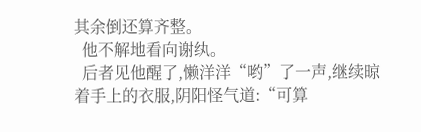其余倒还算齐整。
  他不解地看向谢纨。
  后者见他醒了,懒洋洋“哟”了一声,继续晾着手上的衣服,阴阳怪气道:“可算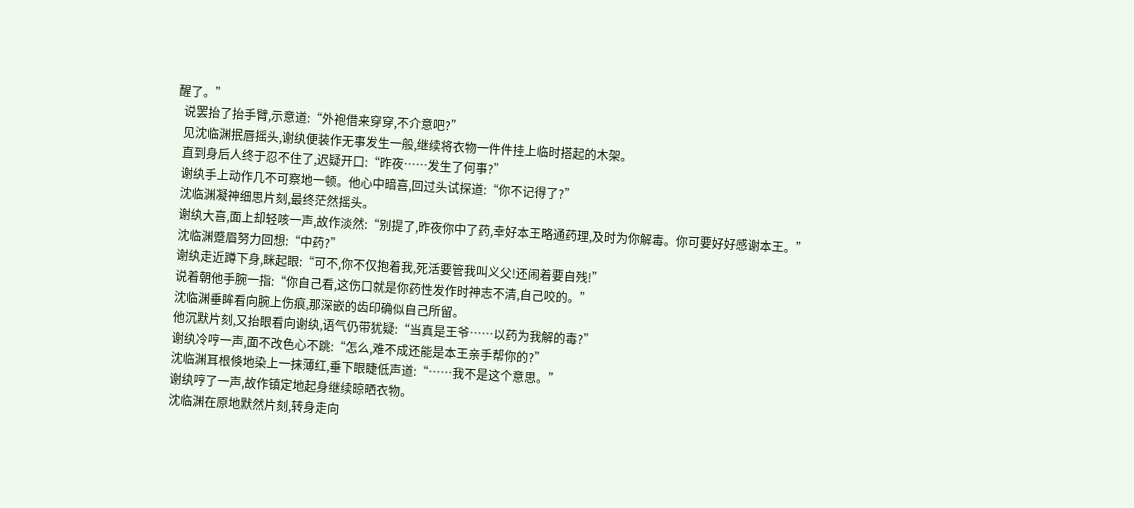醒了。”
  说罢抬了抬手臂,示意道:“外袍借来穿穿,不介意吧?”
  见沈临渊抿唇摇头,谢纨便装作无事发生一般,继续将衣物一件件挂上临时搭起的木架。
  直到身后人终于忍不住了,迟疑开口:“昨夜……发生了何事?”
  谢纨手上动作几不可察地一顿。他心中暗喜,回过头试探道:“你不记得了?”
  沈临渊凝神细思片刻,最终茫然摇头。
  谢纨大喜,面上却轻咳一声,故作淡然:“别提了,昨夜你中了药,幸好本王略通药理,及时为你解毒。你可要好好感谢本王。”
  沈临渊蹙眉努力回想:“中药?”
  谢纨走近蹲下身,眯起眼:“可不,你不仅抱着我,死活要管我叫义父!还闹着要自残!”
  说着朝他手腕一指:“你自己看,这伤口就是你药性发作时神志不清,自己咬的。”
  沈临渊垂眸看向腕上伤痕,那深嵌的齿印确似自己所留。
  他沉默片刻,又抬眼看向谢纨,语气仍带犹疑:“当真是王爷……以药为我解的毒?”
  谢纨冷哼一声,面不改色心不跳:“怎么,难不成还能是本王亲手帮你的?”
  沈临渊耳根倏地染上一抹薄红,垂下眼睫低声道:“……我不是这个意思。”
  谢纨哼了一声,故作镇定地起身继续晾晒衣物。
  沈临渊在原地默然片刻,转身走向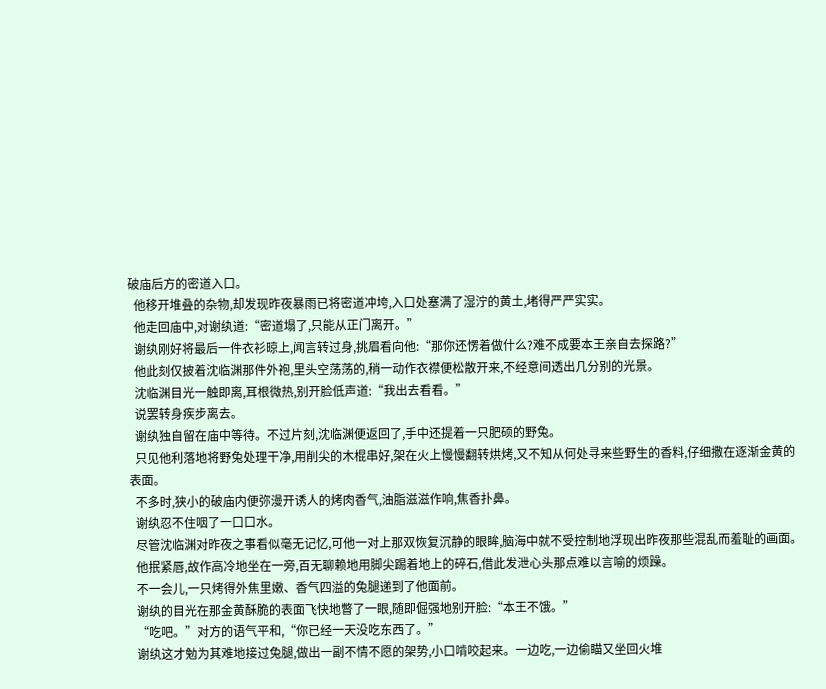破庙后方的密道入口。
  他移开堆叠的杂物,却发现昨夜暴雨已将密道冲垮,入口处塞满了湿泞的黄土,堵得严严实实。
  他走回庙中,对谢纨道:“密道塌了,只能从正门离开。”
  谢纨刚好将最后一件衣衫晾上,闻言转过身,挑眉看向他:“那你还愣着做什么?难不成要本王亲自去探路?”
  他此刻仅披着沈临渊那件外袍,里头空荡荡的,稍一动作衣襟便松散开来,不经意间透出几分别的光景。
  沈临渊目光一触即离,耳根微热,别开脸低声道:“我出去看看。”
  说罢转身疾步离去。
  谢纨独自留在庙中等待。不过片刻,沈临渊便返回了,手中还提着一只肥硕的野兔。
  只见他利落地将野兔处理干净,用削尖的木棍串好,架在火上慢慢翻转烘烤,又不知从何处寻来些野生的香料,仔细撒在逐渐金黄的表面。
  不多时,狭小的破庙内便弥漫开诱人的烤肉香气,油脂滋滋作响,焦香扑鼻。
  谢纨忍不住咽了一口口水。
  尽管沈临渊对昨夜之事看似毫无记忆,可他一对上那双恢复沉静的眼眸,脑海中就不受控制地浮现出昨夜那些混乱而羞耻的画面。
  他抿紧唇,故作高冷地坐在一旁,百无聊赖地用脚尖踢着地上的碎石,借此发泄心头那点难以言喻的烦躁。
  不一会儿,一只烤得外焦里嫩、香气四溢的兔腿递到了他面前。
  谢纨的目光在那金黄酥脆的表面飞快地瞥了一眼,随即倔强地别开脸:“本王不饿。”
  “吃吧。”对方的语气平和,“你已经一天没吃东西了。”
  谢纨这才勉为其难地接过兔腿,做出一副不情不愿的架势,小口啃咬起来。一边吃,一边偷瞄又坐回火堆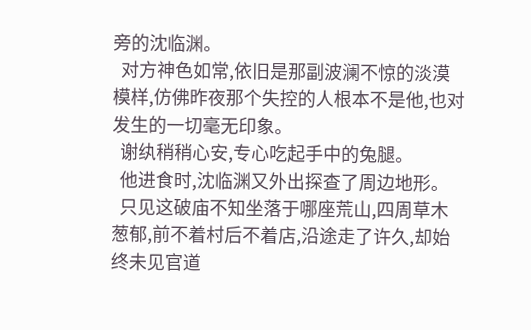旁的沈临渊。
  对方神色如常,依旧是那副波澜不惊的淡漠模样,仿佛昨夜那个失控的人根本不是他,也对发生的一切毫无印象。
  谢纨稍稍心安,专心吃起手中的兔腿。
  他进食时,沈临渊又外出探查了周边地形。
  只见这破庙不知坐落于哪座荒山,四周草木葱郁,前不着村后不着店,沿途走了许久,却始终未见官道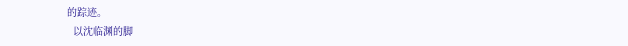的踪迹。
  以沈临渊的脚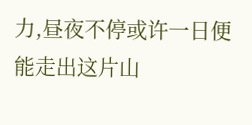力,昼夜不停或许一日便能走出这片山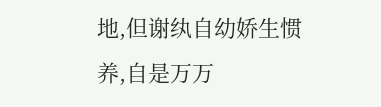地,但谢纨自幼娇生惯养,自是万万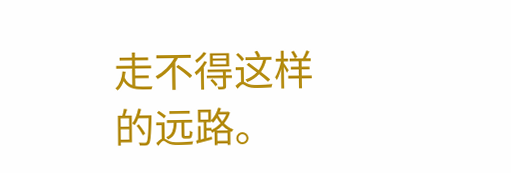走不得这样的远路。